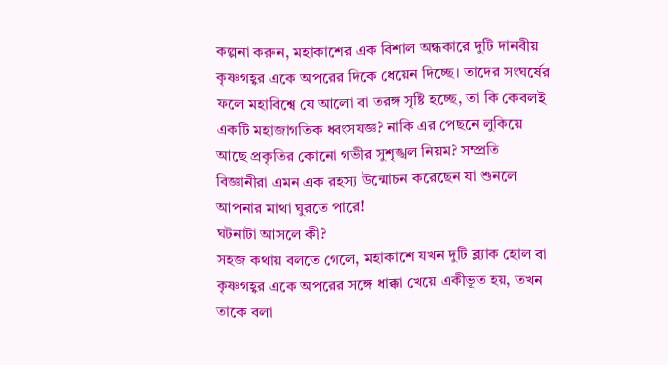কল্পনা করুন, মহাকাশের এক বিশাল অন্ধকারে দুটি দানবীয় কৃষ্ণগহ্বর একে অপরের দিকে ধেয়েন দিচ্ছে। তাদের সংঘর্ষের ফলে মহাবিশ্বে যে আলো বা তরঙ্গ সৃষ্টি হচ্ছে, তা কি কেবলই একটি মহাজাগতিক ধ্বংসযজ্ঞ? নাকি এর পেছনে লুকিয়ে আছে প্রকৃতির কোনো গভীর সুশৃঙ্খল নিয়ম? সম্প্রতি বিজ্ঞানীরা এমন এক রহস্য উন্মোচন করেছেন যা শুনলে আপনার মাথা ঘুরতে পারে!
ঘটনাটা আসলে কী?
সহজ কথায় বলতে গেলে, মহাকাশে যখন দুটি ব্ল্যাক হোল বা কৃষ্ণগহ্বর একে অপরের সঙ্গে ধাক্কা খেয়ে একীভূত হয়, তখন তাকে বলা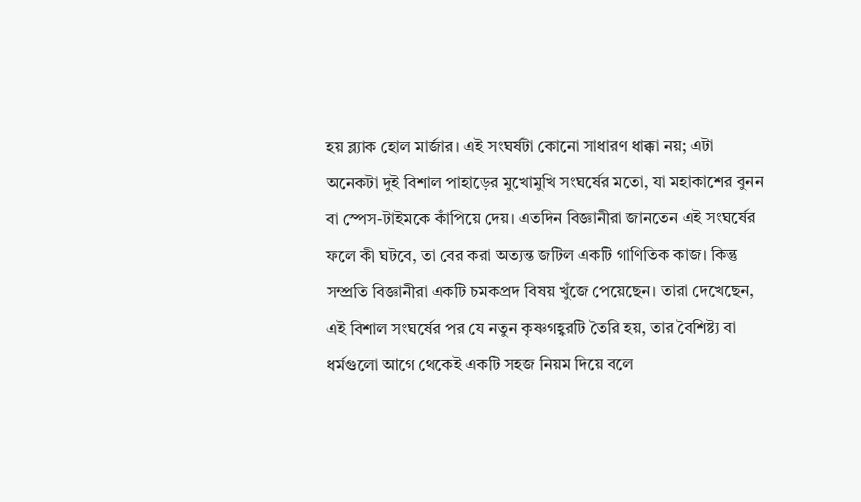হয় ব্ল্যাক হোল মার্জার। এই সংঘর্ষটা কোনো সাধারণ ধাক্কা নয়; এটা অনেকটা দুই বিশাল পাহাড়ের মুখোমুখি সংঘর্ষের মতো, যা মহাকাশের বুনন বা স্পেস-টাইমকে কাঁপিয়ে দেয়। এতদিন বিজ্ঞানীরা জানতেন এই সংঘর্ষের ফলে কী ঘটবে, তা বের করা অত্যন্ত জটিল একটি গাণিতিক কাজ। কিন্তু সম্প্রতি বিজ্ঞানীরা একটি চমকপ্রদ বিষয় খুঁজে পেয়েছেন। তারা দেখেছেন, এই বিশাল সংঘর্ষের পর যে নতুন কৃষ্ণগহ্বরটি তৈরি হয়, তার বৈশিষ্ট্য বা ধর্মগুলো আগে থেকেই একটি সহজ নিয়ম দিয়ে বলে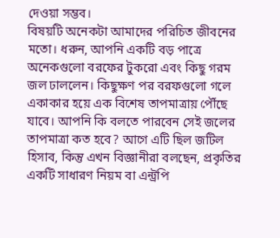দেওয়া সম্ভব।
বিষয়টি অনেকটা আমাদের পরিচিত জীবনের মতো। ধরুন, আপনি একটি বড় পাত্রে অনেকগুলো বরফের টুকরো এবং কিছু গরম জল ঢাললেন। কিছুক্ষণ পর বরফগুলো গলে একাকার হয়ে এক বিশেষ তাপমাত্রায় পৌঁছে যাবে। আপনি কি বলতে পারবেন সেই জলের তাপমাত্রা কত হবে? আগে এটি ছিল জটিল হিসাব, কিন্তু এখন বিজ্ঞানীরা বলছেন, প্রকৃতির একটি সাধারণ নিয়ম বা এন্ট্রপি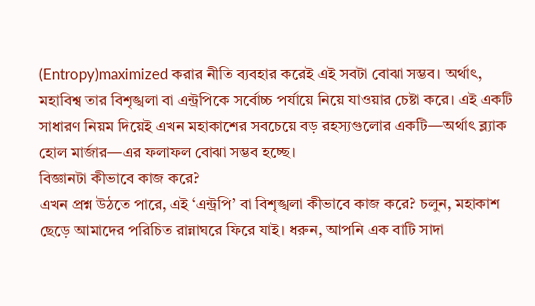(Entropy)maximized করার নীতি ব্যবহার করেই এই সবটা বোঝা সম্ভব। অর্থাৎ, মহাবিশ্ব তার বিশৃঙ্খলা বা এন্ট্রপিকে সর্বোচ্চ পর্যায়ে নিয়ে যাওয়ার চেষ্টা করে। এই একটি সাধারণ নিয়ম দিয়েই এখন মহাকাশের সবচেয়ে বড় রহস্যগুলোর একটি—অর্থাৎ ব্ল্যাক হোল মার্জার—এর ফলাফল বোঝা সম্ভব হচ্ছে।
বিজ্ঞানটা কীভাবে কাজ করে?
এখন প্রশ্ন উঠতে পারে, এই ‘এন্ট্রপি’ বা বিশৃঙ্খলা কীভাবে কাজ করে? চলুন, মহাকাশ ছেড়ে আমাদের পরিচিত রান্নাঘরে ফিরে যাই। ধরুন, আপনি এক বাটি সাদা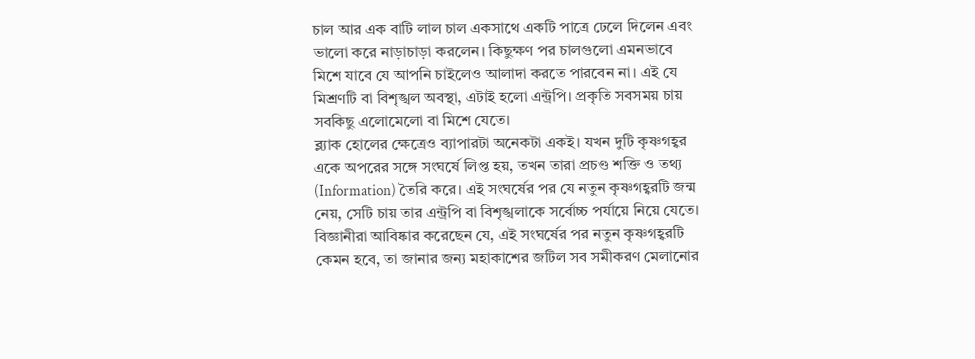চাল আর এক বাটি লাল চাল একসাথে একটি পাত্রে ঢেলে দিলেন এবং ভালো করে নাড়াচাড়া করলেন। কিছুক্ষণ পর চালগুলো এমনভাবে মিশে যাবে যে আপনি চাইলেও আলাদা করতে পারবেন না। এই যে মিশ্রণটি বা বিশৃঙ্খল অবস্থা, এটাই হলো এন্ট্রপি। প্রকৃতি সবসময় চায় সবকিছু এলোমেলো বা মিশে যেতে।
ব্ল্যাক হোলের ক্ষেত্রেও ব্যাপারটা অনেকটা একই। যখন দুটি কৃষ্ণগহ্বর একে অপরের সঙ্গে সংঘর্ষে লিপ্ত হয়, তখন তারা প্রচণ্ড শক্তি ও তথ্য (Information) তৈরি করে। এই সংঘর্ষের পর যে নতুন কৃষ্ণগহ্বরটি জন্ম নেয়, সেটি চায় তার এন্ট্রপি বা বিশৃঙ্খলাকে সর্বোচ্চ পর্যায়ে নিয়ে যেতে। বিজ্ঞানীরা আবিষ্কার করেছেন যে, এই সংঘর্ষের পর নতুন কৃষ্ণগহ্বরটি কেমন হবে, তা জানার জন্য মহাকাশের জটিল সব সমীকরণ মেলানোর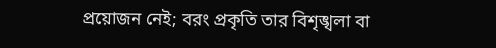প্রয়োজন নেই; বরং প্রকৃতি তার বিশৃঙ্খলা বা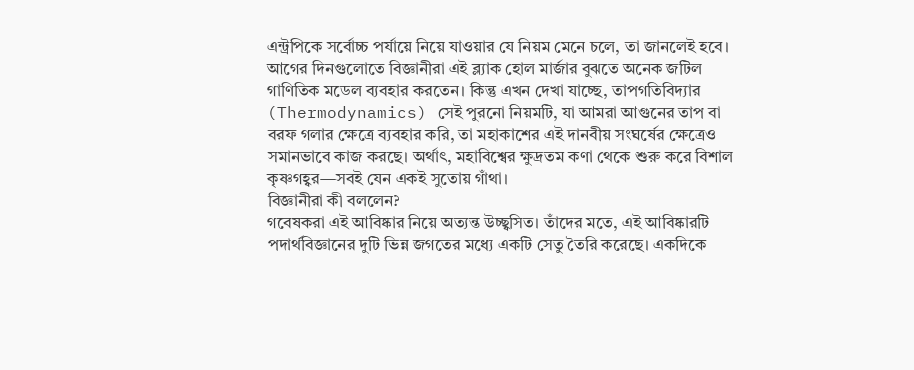এন্ট্রপিকে সর্বোচ্চ পর্যায়ে নিয়ে যাওয়ার যে নিয়ম মেনে চলে, তা জানলেই হবে।
আগের দিনগুলোতে বিজ্ঞানীরা এই ব্ল্যাক হোল মার্জার বুঝতে অনেক জটিল গাণিতিক মডেল ব্যবহার করতেন। কিন্তু এখন দেখা যাচ্ছে, তাপগতিবিদ্যার (Thermodynamics) সেই পুরনো নিয়মটি, যা আমরা আগুনের তাপ বা বরফ গলার ক্ষেত্রে ব্যবহার করি, তা মহাকাশের এই দানবীয় সংঘর্ষের ক্ষেত্রেও সমানভাবে কাজ করছে। অর্থাৎ, মহাবিশ্বের ক্ষুদ্রতম কণা থেকে শুরু করে বিশাল কৃষ্ণগহ্বর—সবই যেন একই সুতোয় গাঁথা।
বিজ্ঞানীরা কী বললেন?
গবেষকরা এই আবিষ্কার নিয়ে অত্যন্ত উচ্ছ্বসিত। তাঁদের মতে, এই আবিষ্কারটি পদার্থবিজ্ঞানের দুটি ভিন্ন জগতের মধ্যে একটি সেতু তৈরি করেছে। একদিকে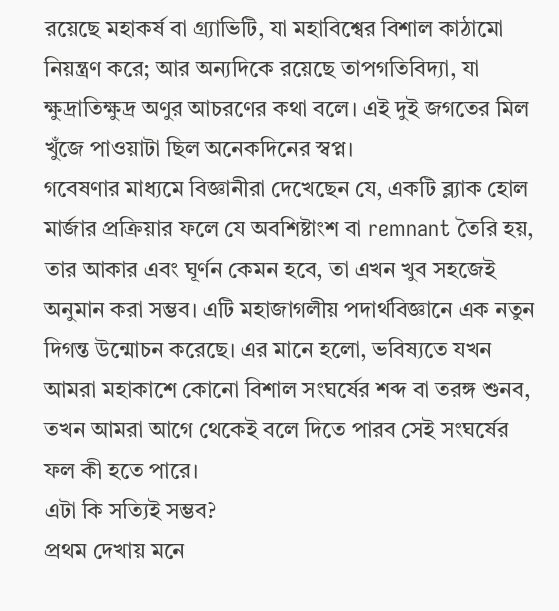রয়েছে মহাকর্ষ বা গ্র্যাভিটি, যা মহাবিশ্বের বিশাল কাঠামো নিয়ন্ত্রণ করে; আর অন্যদিকে রয়েছে তাপগতিবিদ্যা, যা ক্ষুদ্রাতিক্ষুদ্র অণুর আচরণের কথা বলে। এই দুই জগতের মিল খুঁজে পাওয়াটা ছিল অনেকদিনের স্বপ্ন।
গবেষণার মাধ্যমে বিজ্ঞানীরা দেখেছেন যে, একটি ব্ল্যাক হোল মার্জার প্রক্রিয়ার ফলে যে অবশিষ্টাংশ বা remnant তৈরি হয়, তার আকার এবং ঘূর্ণন কেমন হবে, তা এখন খুব সহজেই অনুমান করা সম্ভব। এটি মহাজাগলীয় পদার্থবিজ্ঞানে এক নতুন দিগন্ত উন্মোচন করেছে। এর মানে হলো, ভবিষ্যতে যখন আমরা মহাকাশে কোনো বিশাল সংঘর্ষের শব্দ বা তরঙ্গ শুনব, তখন আমরা আগে থেকেই বলে দিতে পারব সেই সংঘর্ষের ফল কী হতে পারে।
এটা কি সত্যিই সম্ভব?
প্রথম দেখায় মনে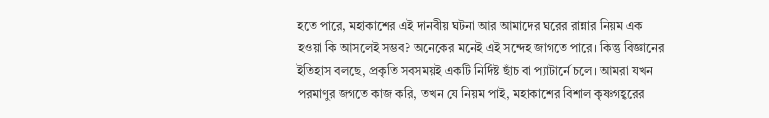হতে পারে, মহাকাশের এই দানবীয় ঘটনা আর আমাদের ঘরের রান্নার নিয়ম এক হওয়া কি আসলেই সম্ভব? অনেকের মনেই এই সন্দেহ জাগতে পারে। কিন্তু বিজ্ঞানের ইতিহাস বলছে, প্রকৃতি সবসময়ই একটি নির্দিষ্ট ছাঁচ বা প্যাটার্নে চলে। আমরা যখন পরমাণুর জগতে কাজ করি, তখন যে নিয়ম পাই, মহাকাশের বিশাল কৃষ্ণগহ্বরের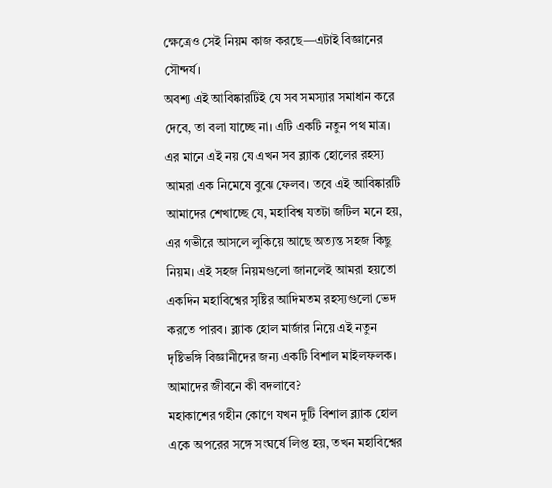ক্ষেত্রেও সেই নিয়ম কাজ করছে—এটাই বিজ্ঞানের সৌন্দর্য।
অবশ্য এই আবিষ্কারটিই যে সব সমস্যার সমাধান করে দেবে, তা বলা যাচ্ছে না। এটি একটি নতুন পথ মাত্র। এর মানে এই নয় যে এখন সব ব্ল্যাক হোলের রহস্য আমরা এক নিমেষে বুঝে ফেলব। তবে এই আবিষ্কারটি আমাদের শেখাচ্ছে যে, মহাবিশ্ব যতটা জটিল মনে হয়, এর গভীরে আসলে লুকিয়ে আছে অত্যন্ত সহজ কিছু নিয়ম। এই সহজ নিয়মগুলো জানলেই আমরা হয়তো একদিন মহাবিশ্বের সৃষ্টির আদিমতম রহস্যগুলো ভেদ করতে পারব। ব্ল্যাক হোল মার্জার নিয়ে এই নতুন দৃষ্টিভঙ্গি বিজ্ঞানীদের জন্য একটি বিশাল মাইলফলক।
আমাদের জীবনে কী বদলাবে?
মহাকাশের গহীন কোণে যখন দুটি বিশাল ব্ল্যাক হোল একে অপরের সঙ্গে সংঘর্ষে লিপ্ত হয়, তখন মহাবিশ্বের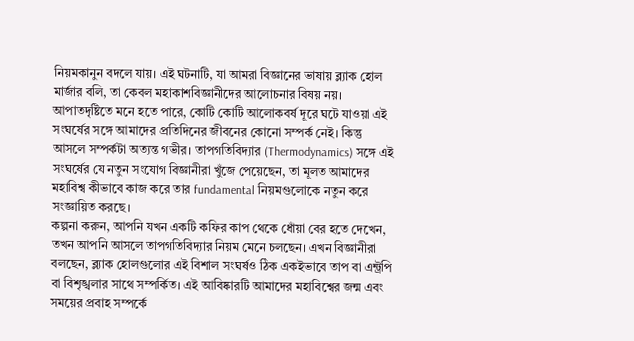নিয়মকানুন বদলে যায়। এই ঘটনাটি, যা আমরা বিজ্ঞানের ভাষায় ব্ল্যাক হোল মার্জার বলি, তা কেবল মহাকাশবিজ্ঞানীদের আলোচনার বিষয় নয়। আপাতদৃষ্টিতে মনে হতে পারে, কোটি কোটি আলোকবর্ষ দূরে ঘটে যাওয়া এই সংঘর্ষের সঙ্গে আমাদের প্রতিদিনের জীবনের কোনো সম্পর্ক নেই। কিন্তু আসলে সম্পর্কটা অত্যন্ত গভীর। তাপগতিবিদ্যার (Thermodynamics) সঙ্গে এই সংঘর্ষের যে নতুন সংযোগ বিজ্ঞানীরা খুঁজে পেয়েছেন, তা মূলত আমাদের মহাবিশ্ব কীভাবে কাজ করে তার fundamental নিয়মগুলোকে নতুন করে সংজ্ঞায়িত করছে।
কল্পনা করুন, আপনি যখন একটি কফির কাপ থেকে ধোঁয়া বের হতে দেখেন, তখন আপনি আসলে তাপগতিবিদ্যার নিয়ম মেনে চলছেন। এখন বিজ্ঞানীরা বলছেন, ব্ল্যাক হোলগুলোর এই বিশাল সংঘর্ষও ঠিক একইভাবে তাপ বা এন্ট্রপি বা বিশৃঙ্খলার সাথে সম্পর্কিত। এই আবিষ্কারটি আমাদের মহাবিশ্বের জন্ম এবং সময়ের প্রবাহ সম্পর্কে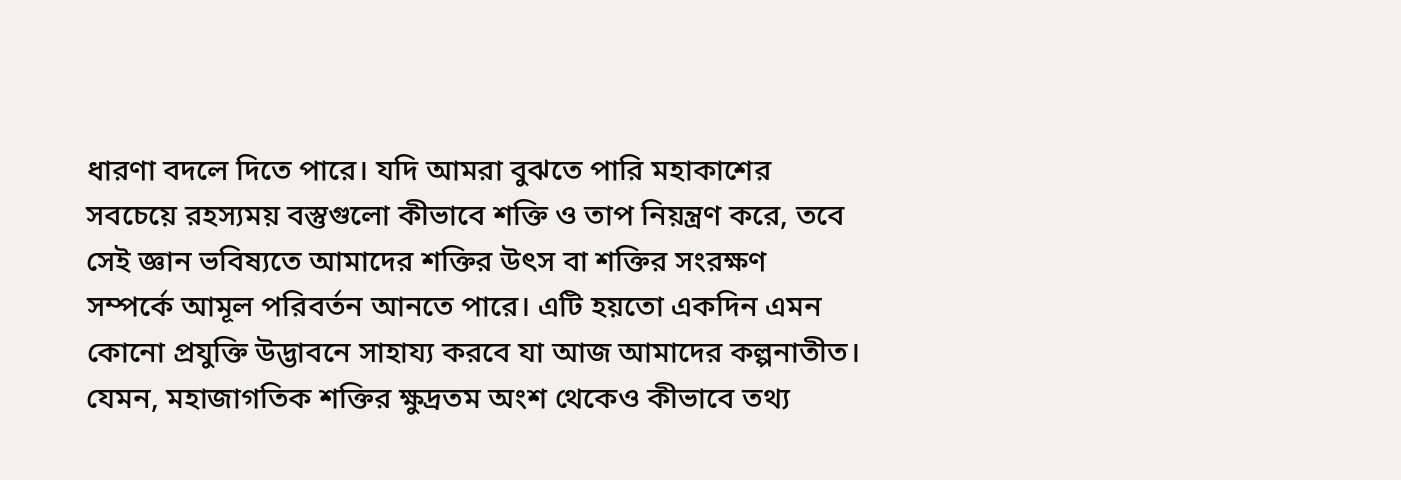ধারণা বদলে দিতে পারে। যদি আমরা বুঝতে পারি মহাকাশের সবচেয়ে রহস্যময় বস্তুগুলো কীভাবে শক্তি ও তাপ নিয়ন্ত্রণ করে, তবে সেই জ্ঞান ভবিষ্যতে আমাদের শক্তির উৎস বা শক্তির সংরক্ষণ সম্পর্কে আমূল পরিবর্তন আনতে পারে। এটি হয়তো একদিন এমন কোনো প্রযুক্তি উদ্ভাবনে সাহায্য করবে যা আজ আমাদের কল্পনাতীত। যেমন, মহাজাগতিক শক্তির ক্ষুদ্রতম অংশ থেকেও কীভাবে তথ্য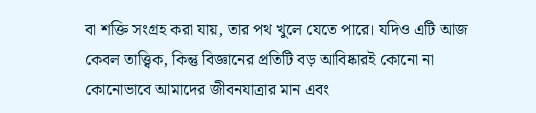বা শক্তি সংগ্রহ করা যায়, তার পথ খুলে যেতে পারে। যদিও এটি আজ কেবল তাত্ত্বিক, কিন্তু বিজ্ঞানের প্রতিটি বড় আবিষ্কারই কোনো না কোনোভাবে আমাদের জীবনযাত্রার মান এবং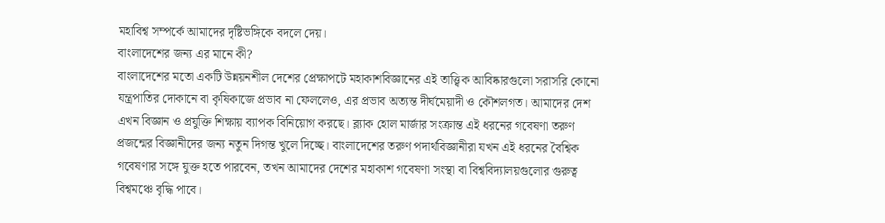মহাবিশ্ব সম্পর্কে আমাদের দৃষ্টিভঙ্গিকে বদলে দেয়।
বাংলাদেশের জন্য এর মানে কী?
বাংলাদেশের মতো একটি উন্নয়নশীল দেশের প্রেক্ষাপটে মহাকাশবিজ্ঞানের এই তাত্ত্বিক আবিষ্কারগুলো সরাসরি কোনো যন্ত্রপাতির দোকানে বা কৃষিকাজে প্রভাব না ফেললেও, এর প্রভাব অত্যন্ত দীর্ঘমেয়াদী ও কৌশলগত। আমাদের দেশ এখন বিজ্ঞান ও প্রযুক্তি শিক্ষায় ব্যাপক বিনিয়োগ করছে। ব্ল্যাক হোল মার্জার সংক্রান্ত এই ধরনের গবেষণা তরুণ প্রজন্মের বিজ্ঞানীদের জন্য নতুন দিগন্ত খুলে দিচ্ছে। বাংলাদেশের তরুণ পদার্থবিজ্ঞানীরা যখন এই ধরনের বৈশ্বিক গবেষণার সঙ্গে যুক্ত হতে পারবেন, তখন আমাদের দেশের মহাকাশ গবেষণা সংস্থা বা বিশ্ববিদ্যালয়গুলোর গুরুত্ব বিশ্বমঞ্চে বৃদ্ধি পাবে।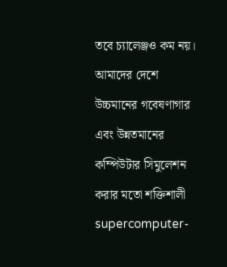তবে চ্যালেঞ্জও কম নয়। আমাদের দেশে উচ্চমানের গবেষণাগার এবং উন্নতমানের কম্পিউটার সিমুলেশন করার মতো শক্তিশালী supercomputer-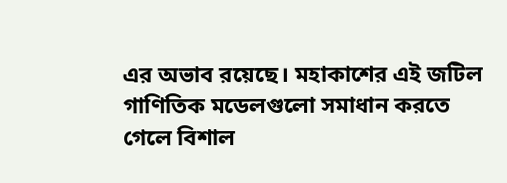এর অভাব রয়েছে। মহাকাশের এই জটিল গাণিতিক মডেলগুলো সমাধান করতে গেলে বিশাল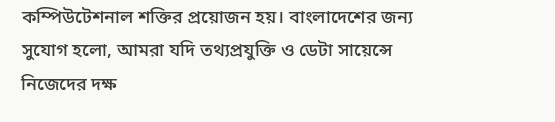কম্পিউটেশনাল শক্তির প্রয়োজন হয়। বাংলাদেশের জন্য সুযোগ হলো, আমরা যদি তথ্যপ্রযুক্তি ও ডেটা সায়েন্সে নিজেদের দক্ষ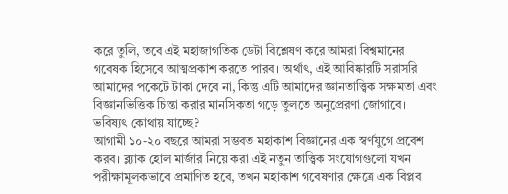করে তুলি, তবে এই মহাজাগতিক ডেটা বিশ্লেষণ করে আমরা বিশ্বমানের গবেষক হিসেবে আত্মপ্রকাশ করতে পারব। অর্থাৎ, এই আবিষ্কারটি সরাসরি আমাদের পকেটে টাকা দেবে না, কিন্তু এটি আমাদের জ্ঞানতাত্ত্বিক সক্ষমতা এবং বিজ্ঞানভিত্তিক চিন্তা করার মানসিকতা গড়ে তুলতে অনুপ্রেরণা জোগাবে।
ভবিষ্যৎ কোথায় যাচ্ছে?
আগামী ১০-২০ বছরে আমরা সম্ভবত মহাকাশ বিজ্ঞানের এক স্বর্ণযুগে প্রবেশ করব। ব্ল্যাক হোল মার্জার নিয়ে করা এই নতুন তাত্ত্বিক সংযোগগুলো যখন পরীক্ষামূলকভাবে প্রমাণিত হবে, তখন মহাকাশ গবেষণার ক্ষেত্রে এক বিপ্লব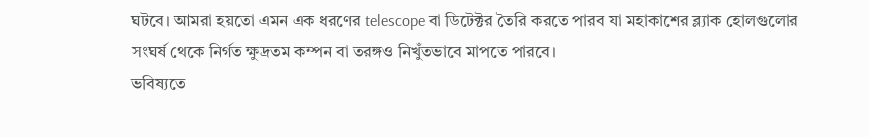ঘটবে। আমরা হয়তো এমন এক ধরণের telescope বা ডিটেক্টর তৈরি করতে পারব যা মহাকাশের ব্ল্যাক হোলগুলোর সংঘর্ষ থেকে নির্গত ক্ষুদ্রতম কম্পন বা তরঙ্গও নিখুঁতভাবে মাপতে পারবে।
ভবিষ্যতে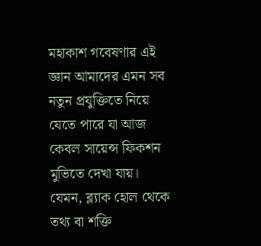মহাকাশ গবেষণার এই জ্ঞান আমাদের এমন সব নতুন প্রযুক্তিতে নিয়ে যেতে পারে যা আজ কেবল সায়েন্স ফিকশন মুভিতে দেখা যায়। যেমন, ব্ল্যাক হোল থেকে তথ্য বা শক্তি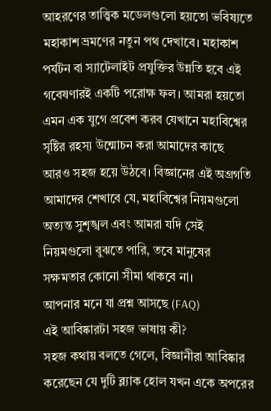আহরণের তাত্ত্বিক মডেলগুলো হয়তো ভবিষ্যতে মহাকাশ ভ্রমণের নতুন পথ দেখাবে। মহাকাশ পর্যটন বা স্যাটেলাইট প্রযুক্তির উন্নতি হবে এই গবেষণারই একটি পরোক্ষ ফল। আমরা হয়তো এমন এক যুগে প্রবেশ করব যেখানে মহাবিশ্বের সৃষ্টির রহস্য উন্মোচন করা আমাদের কাছে আরও সহজ হয়ে উঠবে। বিজ্ঞানের এই অগ্রগতি আমাদের শেখাবে যে, মহাবিশ্বের নিয়মগুলো অত্যন্ত সুশৃঙ্খল এবং আমরা যদি সেই নিয়মগুলো বুঝতে পারি, তবে মানুষের সক্ষমতার কোনো সীমা থাকবে না।
আপনার মনে যা প্রশ্ন আসছে (FAQ)
এই আবিষ্কারটা সহজ ভাষায় কী?
সহজ কথায় বলতে গেলে, বিজ্ঞানীরা আবিষ্কার করেছেন যে দুটি ব্ল্যাক হোল যখন একে অপরের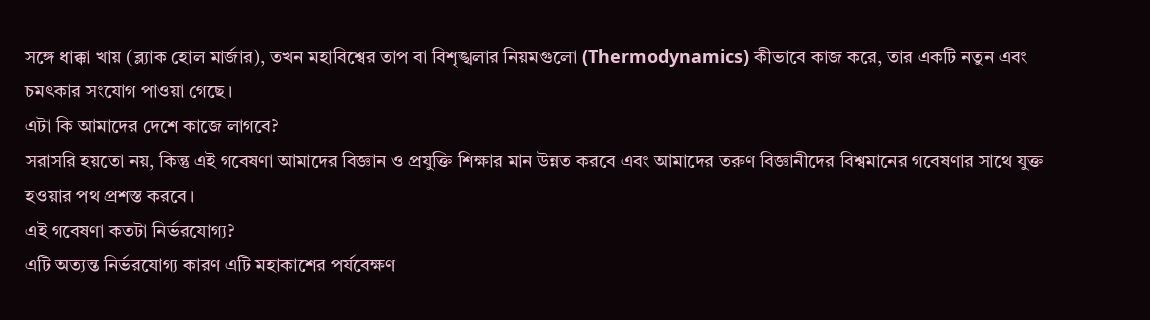সঙ্গে ধাক্কা খায় (ব্ল্যাক হোল মার্জার), তখন মহাবিশ্বের তাপ বা বিশৃঙ্খলার নিয়মগুলো (Thermodynamics) কীভাবে কাজ করে, তার একটি নতুন এবং চমৎকার সংযোগ পাওয়া গেছে।
এটা কি আমাদের দেশে কাজে লাগবে?
সরাসরি হয়তো নয়, কিন্তু এই গবেষণা আমাদের বিজ্ঞান ও প্রযুক্তি শিক্ষার মান উন্নত করবে এবং আমাদের তরুণ বিজ্ঞানীদের বিশ্বমানের গবেষণার সাথে যুক্ত হওয়ার পথ প্রশস্ত করবে।
এই গবেষণা কতটা নির্ভরযোগ্য?
এটি অত্যন্ত নির্ভরযোগ্য কারণ এটি মহাকাশের পর্যবেক্ষণ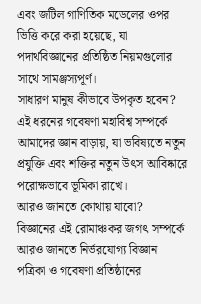এবং জটিল গাণিতিক মডেলের ওপর ভিত্তি করে করা হয়েছে, যা পদার্থবিজ্ঞানের প্রতিষ্ঠিত নিয়মগুলোর সাথে সামঞ্জস্যপূর্ণ।
সাধারণ মানুষ কীভাবে উপকৃত হবেন?
এই ধরনের গবেষণা মহাবিশ্ব সম্পর্কে আমাদের জ্ঞান বাড়ায়, যা ভবিষ্যতে নতুন প্রযুক্তি এবং শক্তির নতুন উৎস আবিষ্কারে পরোক্ষভাবে ভূমিকা রাখে।
আরও জানতে কোথায় যাবো?
বিজ্ঞানের এই রোমাঞ্চকর জগৎ সম্পর্কে আরও জানতে নির্ভরযোগ্য বিজ্ঞান পত্রিকা ও গবেষণা প্রতিষ্ঠানের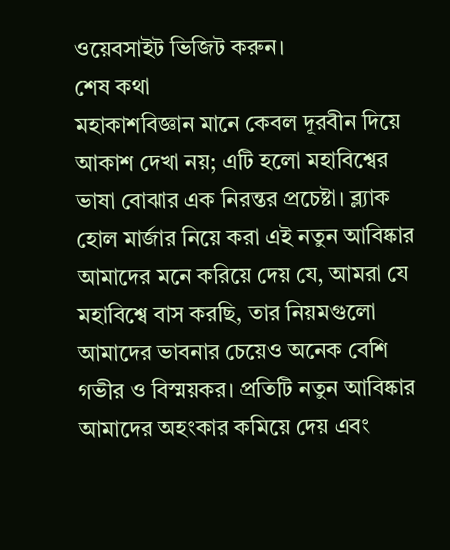ওয়েবসাইট ভিজিট করুন।
শেষ কথা
মহাকাশবিজ্ঞান মানে কেবল দূরবীন দিয়ে আকাশ দেখা নয়; এটি হলো মহাবিশ্বের ভাষা বোঝার এক নিরন্তর প্রচেষ্টা। ব্ল্যাক হোল মার্জার নিয়ে করা এই নতুন আবিষ্কার আমাদের মনে করিয়ে দেয় যে, আমরা যে মহাবিশ্বে বাস করছি, তার নিয়মগুলো আমাদের ভাবনার চেয়েও অনেক বেশি গভীর ও বিস্ময়কর। প্রতিটি নতুন আবিষ্কার আমাদের অহংকার কমিয়ে দেয় এবং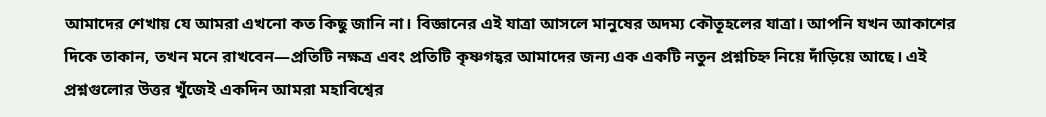আমাদের শেখায় যে আমরা এখনো কত কিছু জানি না। বিজ্ঞানের এই যাত্রা আসলে মানুষের অদম্য কৌতূহলের যাত্রা। আপনি যখন আকাশের দিকে তাকান, তখন মনে রাখবেন—প্রতিটি নক্ষত্র এবং প্রতিটি কৃষ্ণগহ্বর আমাদের জন্য এক একটি নতুন প্রশ্নচিহ্ন নিয়ে দাঁড়িয়ে আছে। এই প্রশ্নগুলোর উত্তর খুঁজেই একদিন আমরা মহাবিশ্বের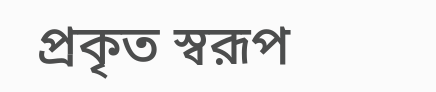প্রকৃত স্বরূপ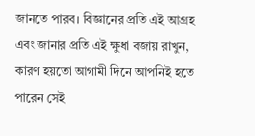জানতে পারব। বিজ্ঞানের প্রতি এই আগ্রহ এবং জানার প্রতি এই ক্ষুধা বজায় রাখুন, কারণ হয়তো আগামী দিনে আপনিই হতে পারেন সেই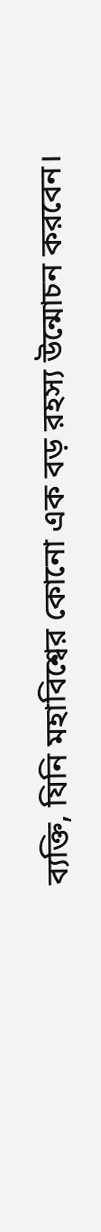ব্যক্তি, যিনি মহাবিশ্বের কোনো এক বড় রহস্য উন্মোচন করবেন।